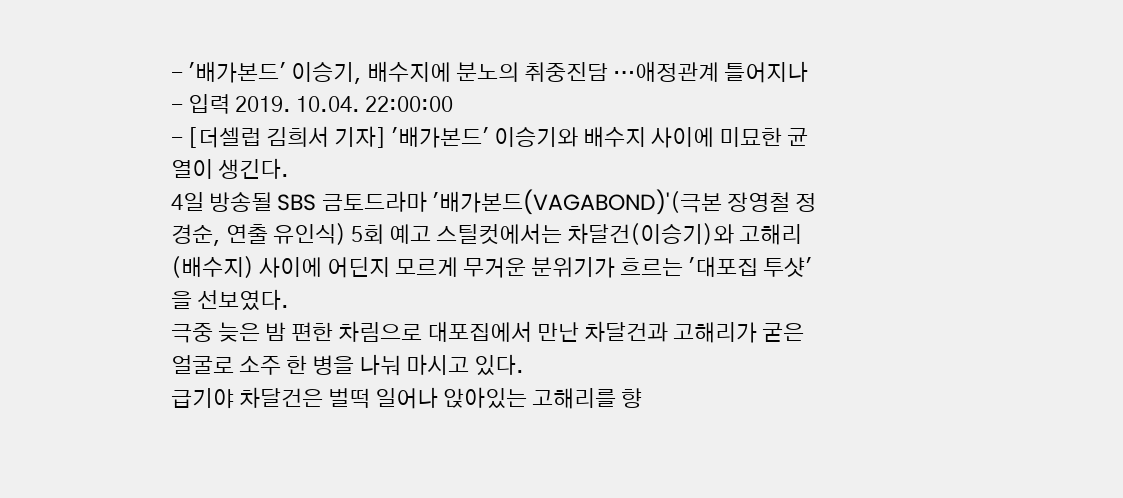- '배가본드' 이승기, 배수지에 분노의 취중진담 …애정관계 틀어지나
- 입력 2019. 10.04. 22:00:00
- [더셀럽 김희서 기자] '배가본드' 이승기와 배수지 사이에 미묘한 균열이 생긴다.
4일 방송될 SBS 금토드라마 '배가본드(VAGABOND)'(극본 장영철 정경순, 연출 유인식) 5회 예고 스틸컷에서는 차달건(이승기)와 고해리(배수지) 사이에 어딘지 모르게 무거운 분위기가 흐르는 '대포집 투샷'을 선보였다.
극중 늦은 밤 편한 차림으로 대포집에서 만난 차달건과 고해리가 굳은 얼굴로 소주 한 병을 나눠 마시고 있다.
급기야 차달건은 벌떡 일어나 앉아있는 고해리를 향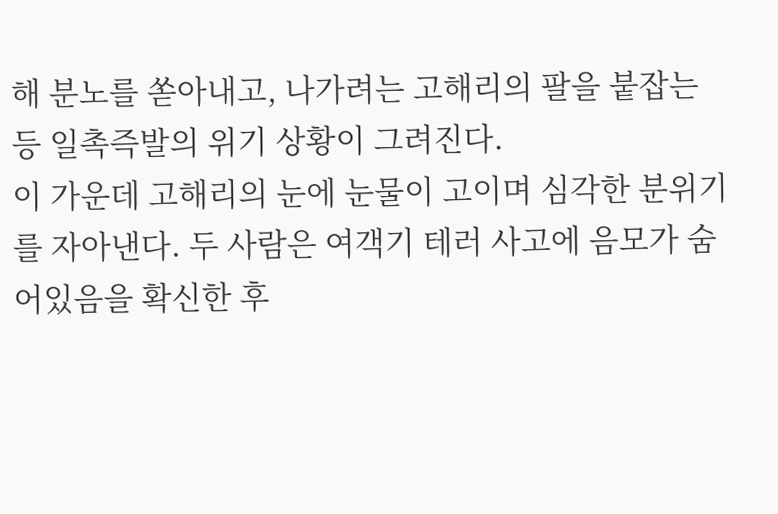해 분노를 쏟아내고, 나가려는 고해리의 팔을 붙잡는 등 일촉즉발의 위기 상황이 그려진다.
이 가운데 고해리의 눈에 눈물이 고이며 심각한 분위기를 자아낸다. 두 사람은 여객기 테러 사고에 음모가 숨어있음을 확신한 후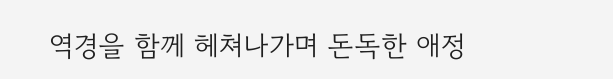역경을 함께 헤쳐나가며 돈독한 애정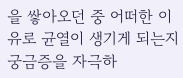을 쌓아오던 중 어떠한 이유로 균열이 생기게 되는지 궁금증을 자극하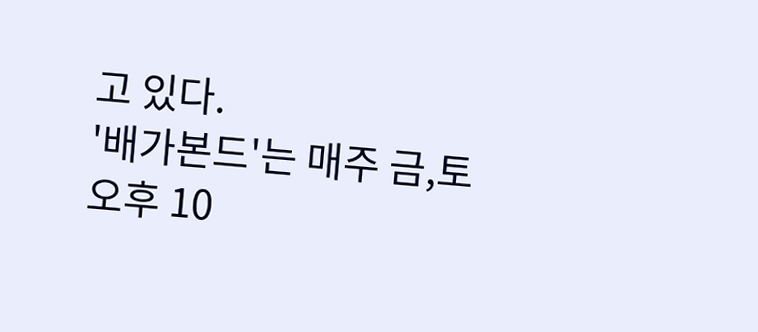고 있다.
'배가본드'는 매주 금,토 오후 10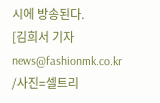시에 방송된다.
[김희서 기자 news@fashionmk.co.kr /사진=셀트리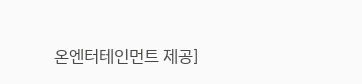온엔터테인먼트 제공]